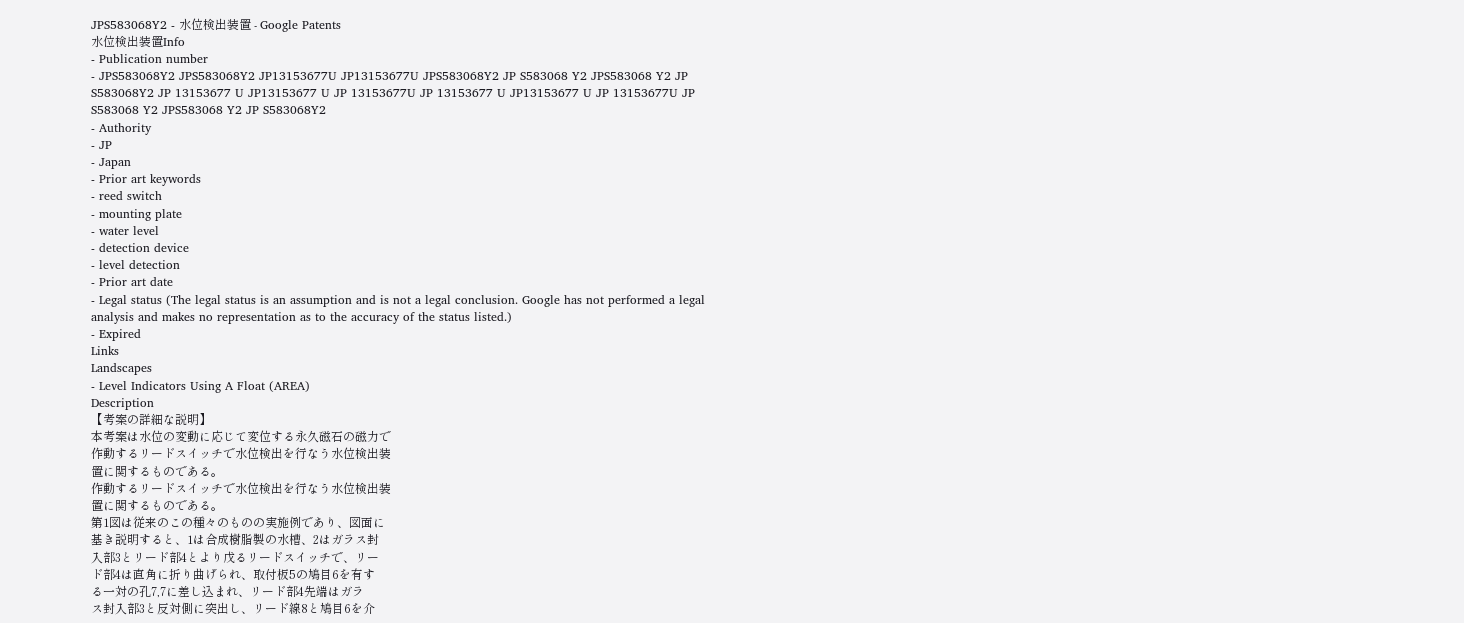JPS583068Y2 - 水位検出装置 - Google Patents
水位検出装置Info
- Publication number
- JPS583068Y2 JPS583068Y2 JP13153677U JP13153677U JPS583068Y2 JP S583068 Y2 JPS583068 Y2 JP S583068Y2 JP 13153677 U JP13153677 U JP 13153677U JP 13153677 U JP13153677 U JP 13153677U JP S583068 Y2 JPS583068 Y2 JP S583068Y2
- Authority
- JP
- Japan
- Prior art keywords
- reed switch
- mounting plate
- water level
- detection device
- level detection
- Prior art date
- Legal status (The legal status is an assumption and is not a legal conclusion. Google has not performed a legal analysis and makes no representation as to the accuracy of the status listed.)
- Expired
Links
Landscapes
- Level Indicators Using A Float (AREA)
Description
【考案の詳細な説明】
本考案は水位の変動に応じて変位する永久磁石の磁力で
作動するリードスイッチで水位検出を行なう水位検出装
置に関するものである。
作動するリードスイッチで水位検出を行なう水位検出装
置に関するものである。
第1図は従来のこの種々のものの実施例であり、図面に
基き説明すると、1は合成樹脂製の水槽、2はガラス封
入部3とリード部4とより戊るリードスイッチで、リー
ド部4は直角に折り曲げられ、取付板5の鳩目6を有す
る一対の孔7,7に差し込まれ、リード部4先端はガラ
ス封入部3と反対側に突出し、リード線8と鳩目6を介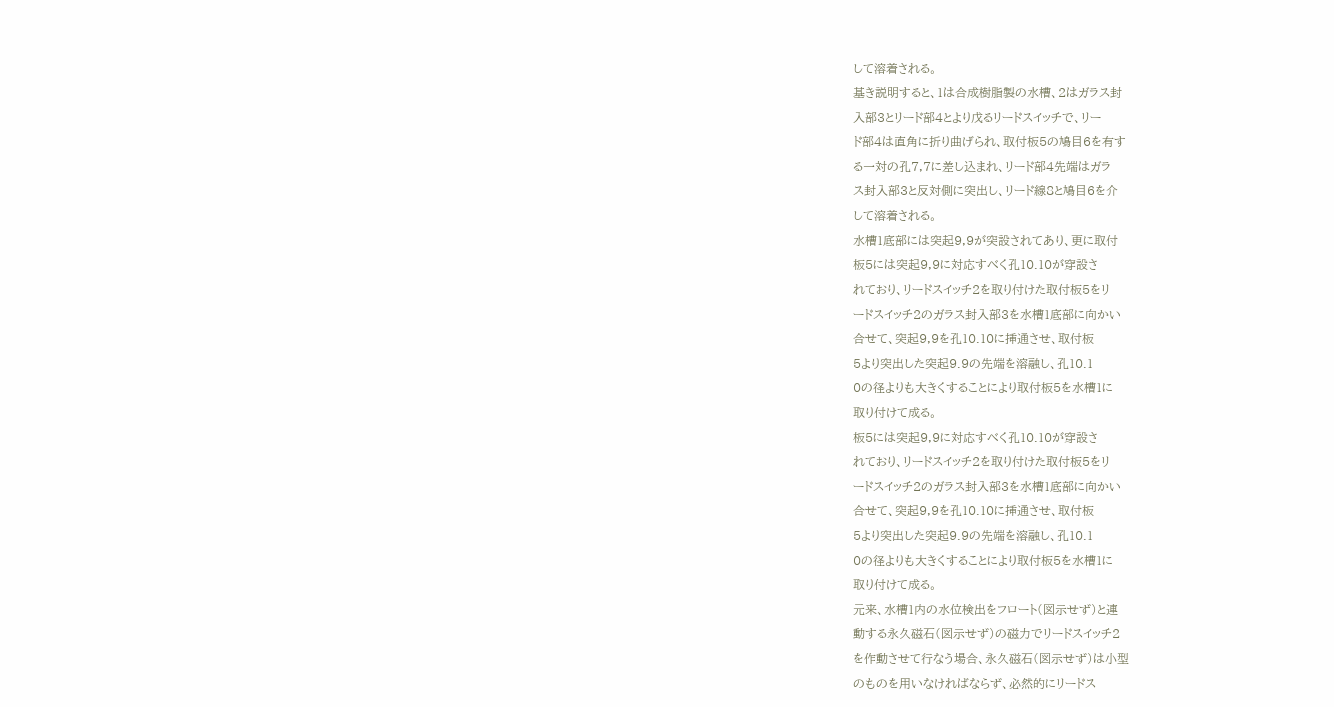して溶着される。
基き説明すると、1は合成樹脂製の水槽、2はガラス封
入部3とリード部4とより戊るリードスイッチで、リー
ド部4は直角に折り曲げられ、取付板5の鳩目6を有す
る一対の孔7,7に差し込まれ、リード部4先端はガラ
ス封入部3と反対側に突出し、リード線8と鳩目6を介
して溶着される。
水槽1底部には突起9,9が突設されてあり、更に取付
板5には突起9,9に対応すべく孔10.10が穿設さ
れており、リードスイッチ2を取り付けた取付板5をリ
ードスイッチ2のガラス封入部3を水槽1底部に向かい
合せて、突起9,9を孔10.10に挿通させ、取付板
5より突出した突起9.9の先端を溶融し、孔10.1
0の径よりも大きくすることにより取付板5を水槽1に
取り付けて成る。
板5には突起9,9に対応すべく孔10.10が穿設さ
れており、リードスイッチ2を取り付けた取付板5をリ
ードスイッチ2のガラス封入部3を水槽1底部に向かい
合せて、突起9,9を孔10.10に挿通させ、取付板
5より突出した突起9.9の先端を溶融し、孔10.1
0の径よりも大きくすることにより取付板5を水槽1に
取り付けて成る。
元来、水槽1内の水位検出をフロート(図示せず)と連
動する永久磁石(図示せず)の磁力でリードスイッチ2
を作動させて行なう場合、永久磁石(図示せず)は小型
のものを用いなければならず、必然的にリードス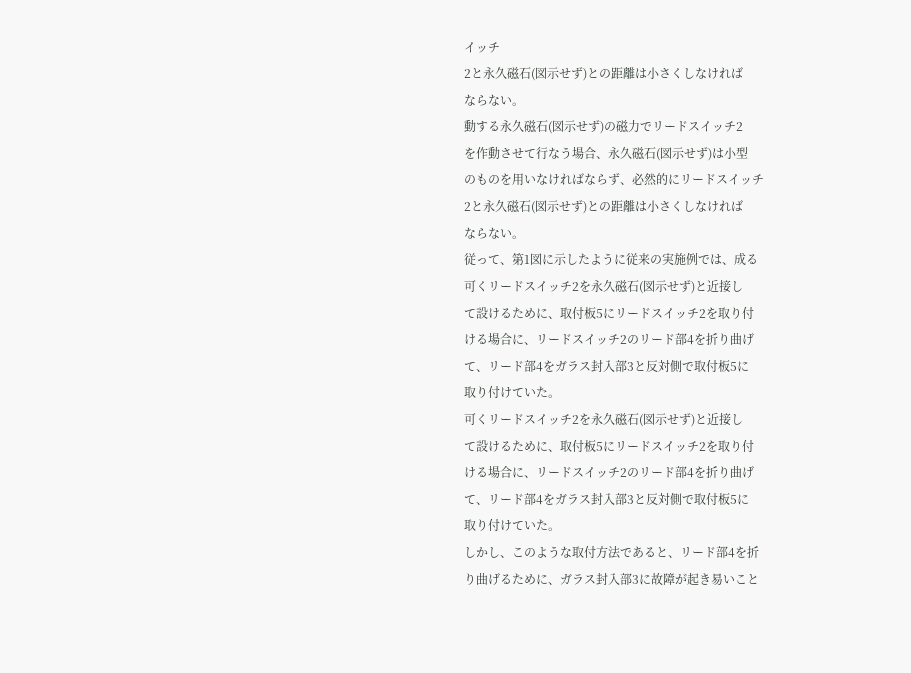イッチ
2と永久磁石(図示せず)との距離は小さくしなければ
ならない。
動する永久磁石(図示せず)の磁力でリードスイッチ2
を作動させて行なう場合、永久磁石(図示せず)は小型
のものを用いなければならず、必然的にリードスイッチ
2と永久磁石(図示せず)との距離は小さくしなければ
ならない。
従って、第1図に示したように従来の実施例では、成る
可くリードスイッチ2を永久磁石(図示せず)と近接し
て設けるために、取付板5にリードスイッチ2を取り付
ける場合に、リードスイッチ2のリード部4を折り曲げ
て、リード部4をガラス封入部3と反対側で取付板5に
取り付けていた。
可くリードスイッチ2を永久磁石(図示せず)と近接し
て設けるために、取付板5にリードスイッチ2を取り付
ける場合に、リードスイッチ2のリード部4を折り曲げ
て、リード部4をガラス封入部3と反対側で取付板5に
取り付けていた。
しかし、このような取付方法であると、リード部4を折
り曲げるために、ガラス封入部3に故障が起き易いこと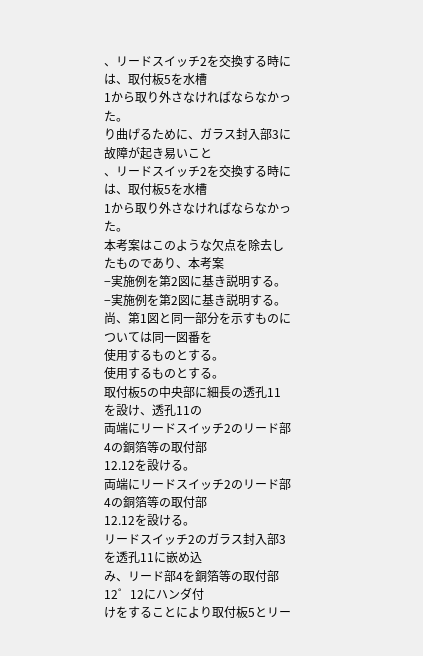、リードスイッチ2を交換する時には、取付板5を水槽
1から取り外さなければならなかった。
り曲げるために、ガラス封入部3に故障が起き易いこと
、リードスイッチ2を交換する時には、取付板5を水槽
1から取り外さなければならなかった。
本考案はこのような欠点を除去したものであり、本考案
−実施例を第2図に基き説明する。
−実施例を第2図に基き説明する。
尚、第1図と同一部分を示すものについては同一図番を
使用するものとする。
使用するものとする。
取付板5の中央部に細長の透孔11を設け、透孔11の
両端にリードスイッチ2のリード部4の銅箔等の取付部
12.12を設ける。
両端にリードスイッチ2のリード部4の銅箔等の取付部
12.12を設ける。
リードスイッチ2のガラス封入部3を透孔11に嵌め込
み、リード部4を銅箔等の取付部12゜12にハンダ付
けをすることにより取付板5とリー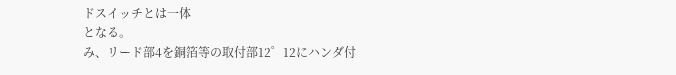ドスイッチとは一体
となる。
み、リード部4を銅箔等の取付部12゜12にハンダ付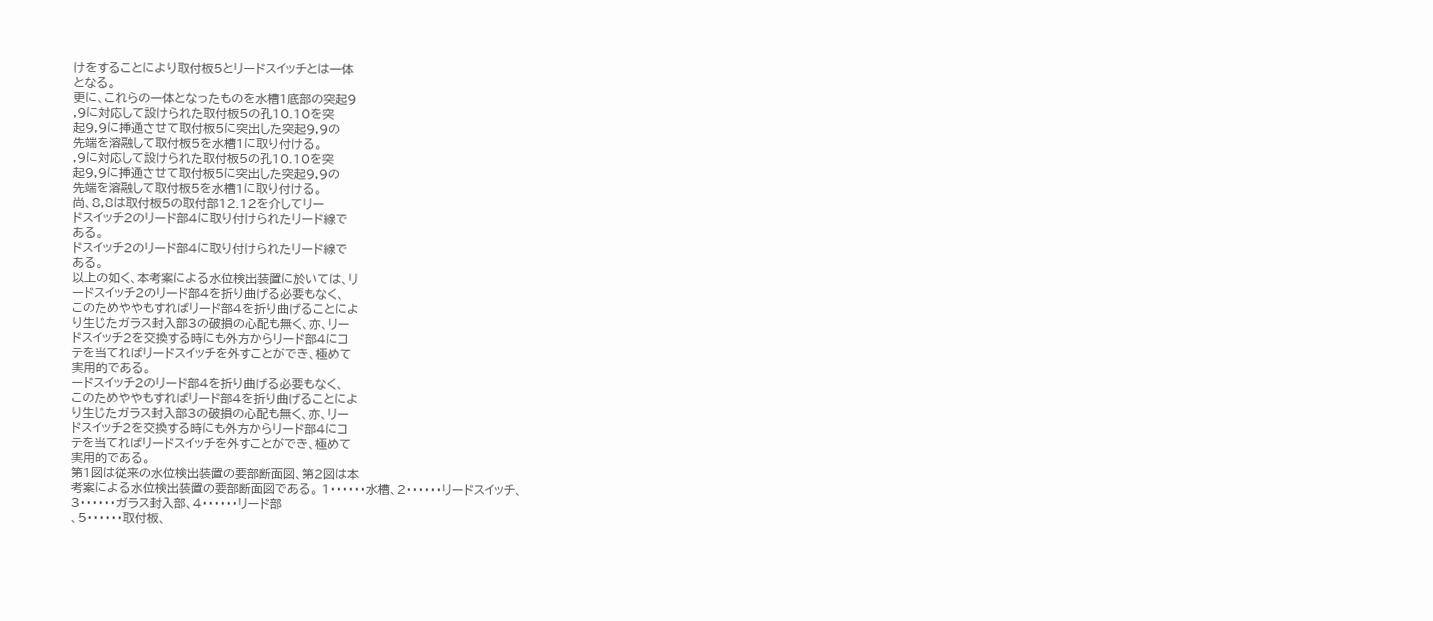けをすることにより取付板5とリードスイッチとは一体
となる。
更に、これらの一体となったものを水槽1底部の突起9
,9に対応して設けられた取付板5の孔10.10を突
起9,9に挿通させて取付板5に突出した突起9,9の
先端を溶融して取付板5を水槽1に取り付ける。
,9に対応して設けられた取付板5の孔10.10を突
起9,9に挿通させて取付板5に突出した突起9,9の
先端を溶融して取付板5を水槽1に取り付ける。
尚、8,8は取付板5の取付部12.12を介してリー
ドスイッチ2のリード部4に取り付けられたリード線で
ある。
ドスイッチ2のリード部4に取り付けられたリード線で
ある。
以上の如く、本考案による水位検出装置に於いては、リ
ードスイッチ2のリード部4を折り曲げる必要もなく、
このためややもすればリード部4を折り曲げることによ
り生じたガラス封入部3の破損の心配も無く、亦、リー
ドスイッチ2を交換する時にも外方からリード部4にコ
テを当てればリードスイッチを外すことができ、極めて
実用的である。
ードスイッチ2のリード部4を折り曲げる必要もなく、
このためややもすればリード部4を折り曲げることによ
り生じたガラス封入部3の破損の心配も無く、亦、リー
ドスイッチ2を交換する時にも外方からリード部4にコ
テを当てればリードスイッチを外すことができ、極めて
実用的である。
第1図は従来の水位検出装置の要部断面図、第2図は本
考案による水位検出装置の要部断面図である。 1・・・・・・水槽、2・・・・・・リードスイッチ、
3・・・・・・ガラス封入部、4・・・・・・リード部
、5・・・・・・取付板、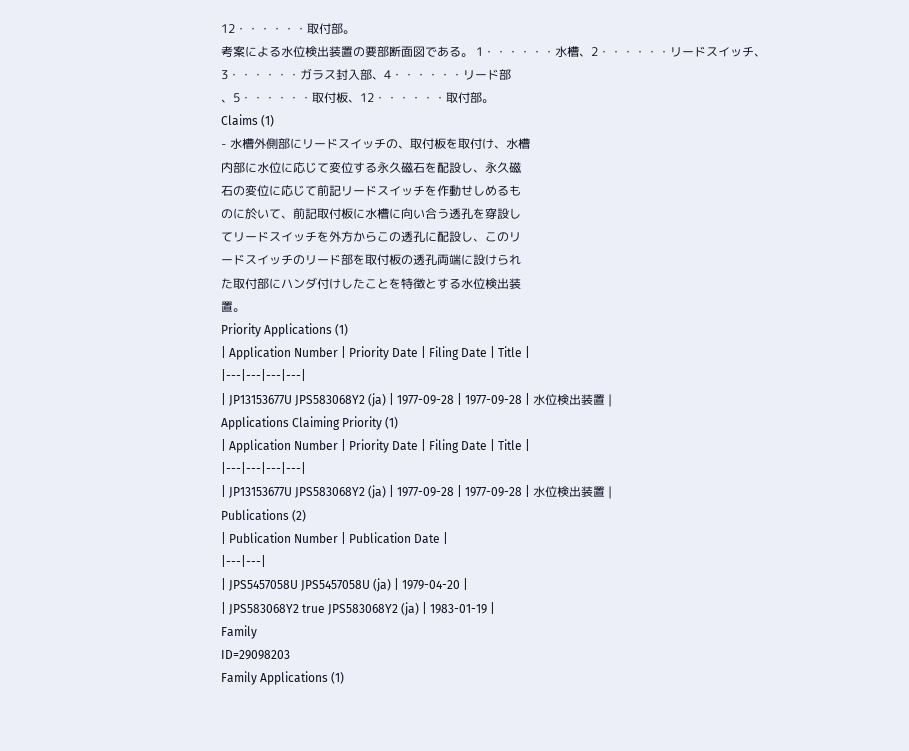12・・・・・・取付部。
考案による水位検出装置の要部断面図である。 1・・・・・・水槽、2・・・・・・リードスイッチ、
3・・・・・・ガラス封入部、4・・・・・・リード部
、5・・・・・・取付板、12・・・・・・取付部。
Claims (1)
- 水槽外側部にリードスイッチの、取付板を取付け、水槽
内部に水位に応じて変位する永久磁石を配設し、永久磁
石の変位に応じて前記リードスイッチを作動せしめるも
のに於いて、前記取付板に水槽に向い合う透孔を穿設し
てリードスイッチを外方からこの透孔に配設し、このリ
ードスイッチのリード部を取付板の透孔両端に設けられ
た取付部にハンダ付けしたことを特徴とする水位検出装
置。
Priority Applications (1)
| Application Number | Priority Date | Filing Date | Title |
|---|---|---|---|
| JP13153677U JPS583068Y2 (ja) | 1977-09-28 | 1977-09-28 | 水位検出装置 |
Applications Claiming Priority (1)
| Application Number | Priority Date | Filing Date | Title |
|---|---|---|---|
| JP13153677U JPS583068Y2 (ja) | 1977-09-28 | 1977-09-28 | 水位検出装置 |
Publications (2)
| Publication Number | Publication Date |
|---|---|
| JPS5457058U JPS5457058U (ja) | 1979-04-20 |
| JPS583068Y2 true JPS583068Y2 (ja) | 1983-01-19 |
Family
ID=29098203
Family Applications (1)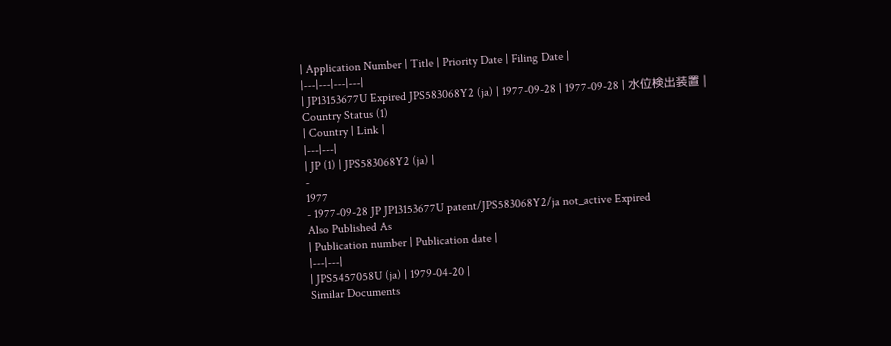| Application Number | Title | Priority Date | Filing Date |
|---|---|---|---|
| JP13153677U Expired JPS583068Y2 (ja) | 1977-09-28 | 1977-09-28 | 水位検出装置 |
Country Status (1)
| Country | Link |
|---|---|
| JP (1) | JPS583068Y2 (ja) |
-
1977
- 1977-09-28 JP JP13153677U patent/JPS583068Y2/ja not_active Expired
Also Published As
| Publication number | Publication date |
|---|---|
| JPS5457058U (ja) | 1979-04-20 |
Similar Documents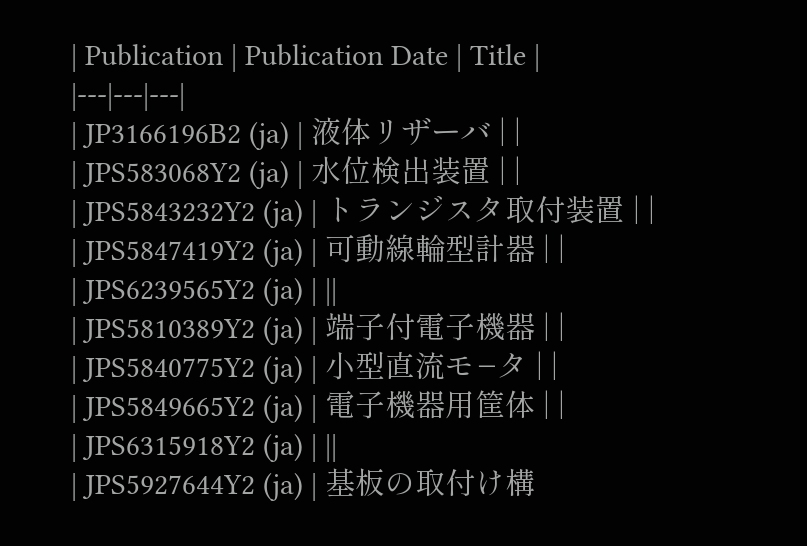| Publication | Publication Date | Title |
|---|---|---|
| JP3166196B2 (ja) | 液体リザーバ | |
| JPS583068Y2 (ja) | 水位検出装置 | |
| JPS5843232Y2 (ja) | トランジスタ取付装置 | |
| JPS5847419Y2 (ja) | 可動線輪型計器 | |
| JPS6239565Y2 (ja) | ||
| JPS5810389Y2 (ja) | 端子付電子機器 | |
| JPS5840775Y2 (ja) | 小型直流モ−タ | |
| JPS5849665Y2 (ja) | 電子機器用筐体 | |
| JPS6315918Y2 (ja) | ||
| JPS5927644Y2 (ja) | 基板の取付け構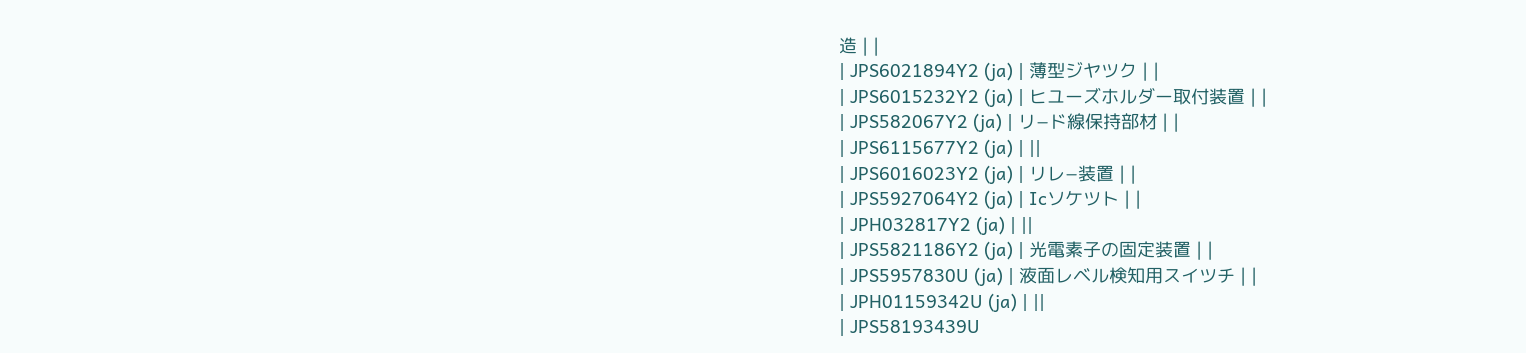造 | |
| JPS6021894Y2 (ja) | 薄型ジヤツク | |
| JPS6015232Y2 (ja) | ヒユーズホルダー取付装置 | |
| JPS582067Y2 (ja) | リ−ド線保持部材 | |
| JPS6115677Y2 (ja) | ||
| JPS6016023Y2 (ja) | リレ−装置 | |
| JPS5927064Y2 (ja) | Icソケツト | |
| JPH032817Y2 (ja) | ||
| JPS5821186Y2 (ja) | 光電素子の固定装置 | |
| JPS5957830U (ja) | 液面レベル検知用スイツチ | |
| JPH01159342U (ja) | ||
| JPS58193439U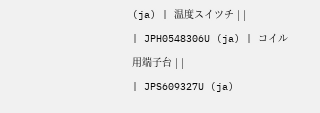(ja) | 温度スイツチ | |
| JPH0548306U (ja) | コイル用端子台 | |
| JPS609327U (ja)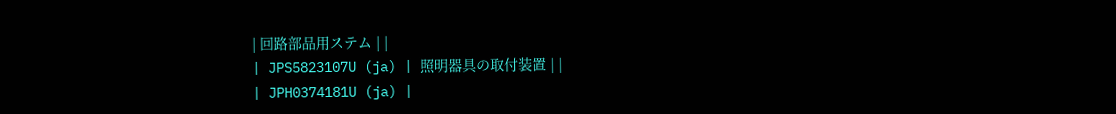| 回路部品用ステム | |
| JPS5823107U (ja) | 照明器具の取付装置 | |
| JPH0374181U (ja) |